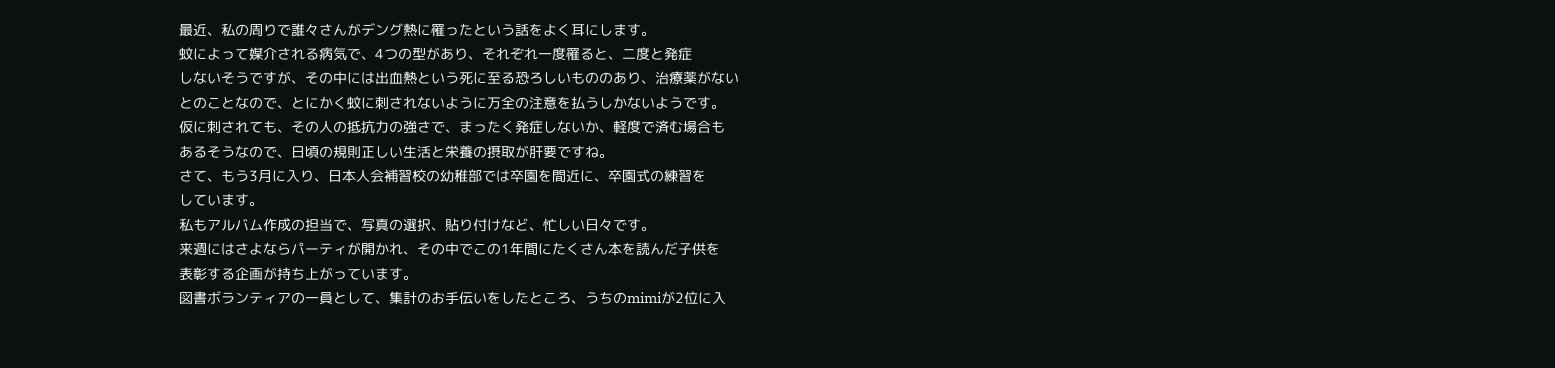最近、私の周りで誰々さんがデング熱に罹ったという話をよく耳にします。
蚊によって媒介される病気で、4つの型があり、それぞれ一度罹ると、二度と発症
しないそうですが、その中には出血熱という死に至る恐ろしいもののあり、治療薬がない
とのことなので、とにかく蚊に刺されないように万全の注意を払うしかないようです。
仮に刺されても、その人の抵抗力の強さで、まったく発症しないか、軽度で済む場合も
あるそうなので、日頃の規則正しい生活と栄養の摂取が肝要ですね。
さて、もう3月に入り、日本人会補習校の幼稚部では卒園を間近に、卒園式の練習を
しています。
私もアルバム作成の担当で、写真の選択、貼り付けなど、忙しい日々です。
来週にはさよならパーティが開かれ、その中でこの1年間にたくさん本を読んだ子供を
表彰する企画が持ち上がっています。
図書ボランティアの一員として、集計のお手伝いをしたところ、うちのmimiが2位に入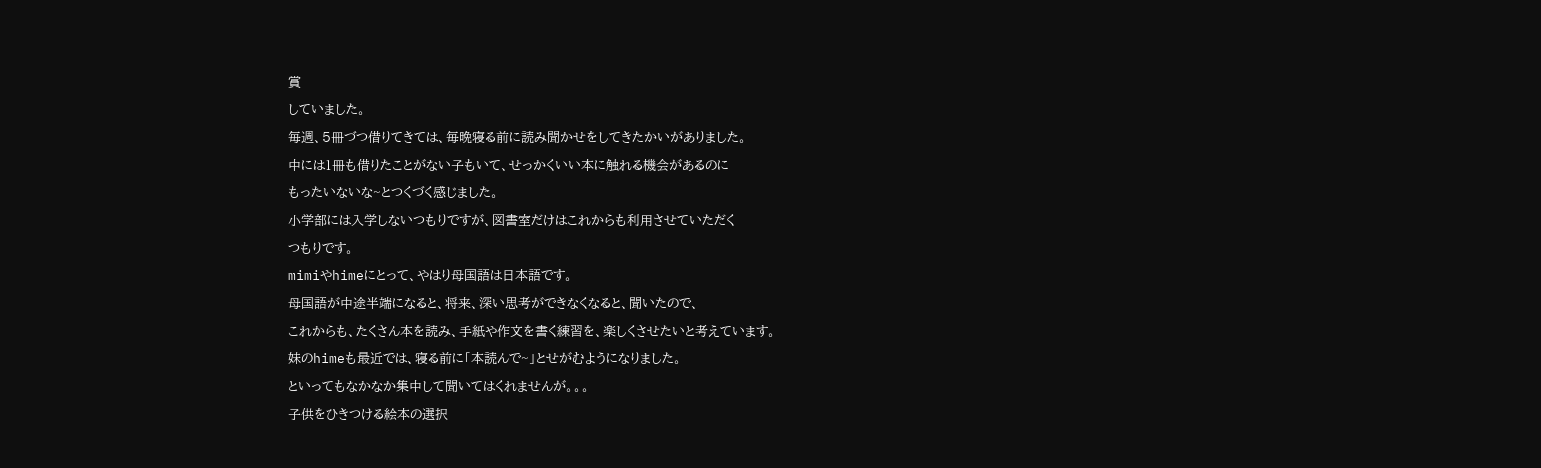賞
していました。
毎週、5冊づつ借りてきては、毎晩寝る前に読み聞かせをしてきたかいがありました。
中には1冊も借りたことがない子もいて、せっかくいい本に触れる機会があるのに
もったいないな~とつくづく感じました。
小学部には入学しないつもりですが、図書室だけはこれからも利用させていただく
つもりです。
mimiやhimeにとって、やはり母国語は日本語です。
母国語が中途半端になると、将来、深い思考ができなくなると、聞いたので、
これからも、たくさん本を読み、手紙や作文を書く練習を、楽しくさせたいと考えています。
妹のhimeも最近では、寝る前に「本読んで~」とせがむようになりました。
といってもなかなか集中して聞いてはくれませんが。。。
子供をひきつける絵本の選択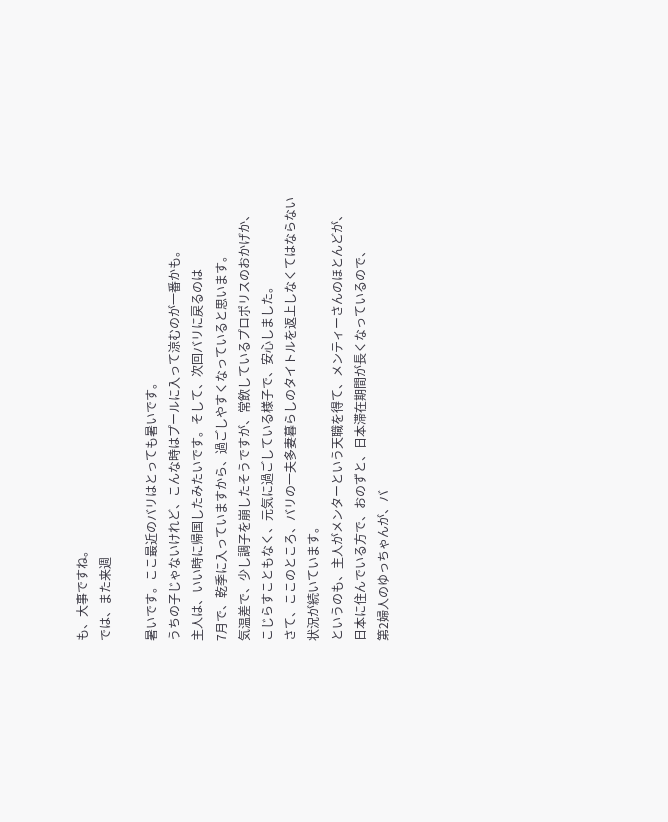も、大事ですね。
では、また来週

暑いです。ここ最近のバリはとっても暑いです。
うちの子じゃないけれど、こんな時はプールに入って涼むのが一番かも。
主人は、いい時に帰国したみたいです。そして、次回バリに戻るのは
7月で、乾季に入っていますから、過ごしやすくなっていると思います。
気温差で、少し調子を崩したそうですが、常飲しているプロポリスのおかげか、
こじらすこともなく、元気に過ごしている様子で、安心しました。
さて、ここのところ、バリの一夫多妻暮らしのタイトルを返上しなくてはならない
状況が続いています。
というのも、主人がメンターという天職を得て、メンティーさんのほとんどが、
日本に住んでいる方で、おのずと、日本滞在期間が長くなっているので、
第2婦人のゆっちゃんが、バ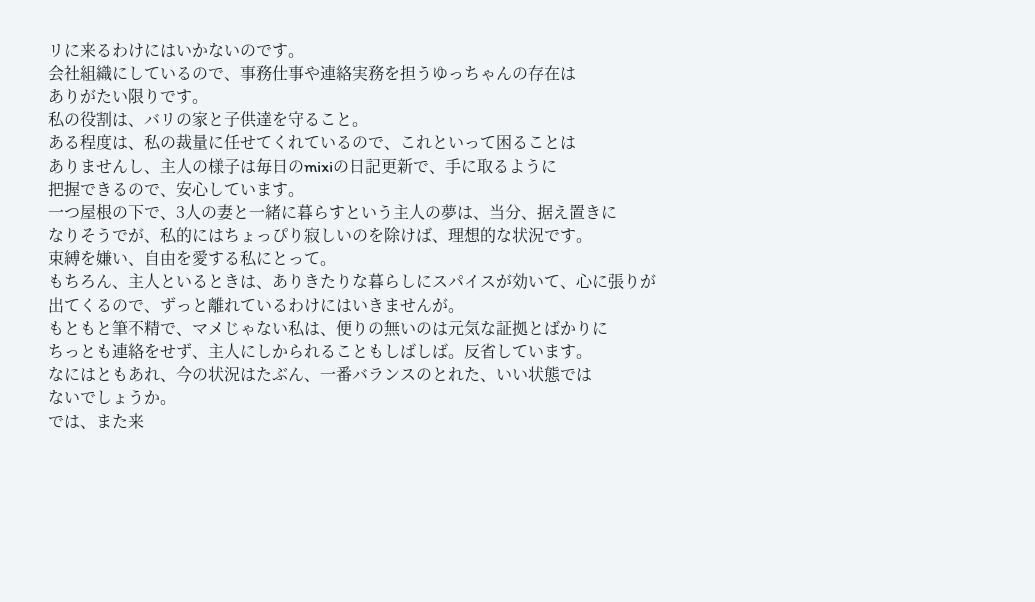リに来るわけにはいかないのです。
会社組織にしているので、事務仕事や連絡実務を担うゆっちゃんの存在は
ありがたい限りです。
私の役割は、バリの家と子供達を守ること。
ある程度は、私の裁量に任せてくれているので、これといって困ることは
ありませんし、主人の様子は毎日のmixiの日記更新で、手に取るように
把握できるので、安心しています。
一つ屋根の下で、3人の妻と一緒に暮らすという主人の夢は、当分、据え置きに
なりそうでが、私的にはちょっぴり寂しいのを除けば、理想的な状況です。
束縛を嫌い、自由を愛する私にとって。
もちろん、主人といるときは、ありきたりな暮らしにスパイスが効いて、心に張りが
出てくるので、ずっと離れているわけにはいきませんが。
もともと筆不精で、マメじゃない私は、便りの無いのは元気な証拠とばかりに
ちっとも連絡をせず、主人にしかられることもしばしば。反省しています。
なにはともあれ、今の状況はたぶん、一番バランスのとれた、いい状態では
ないでしょうか。
では、また来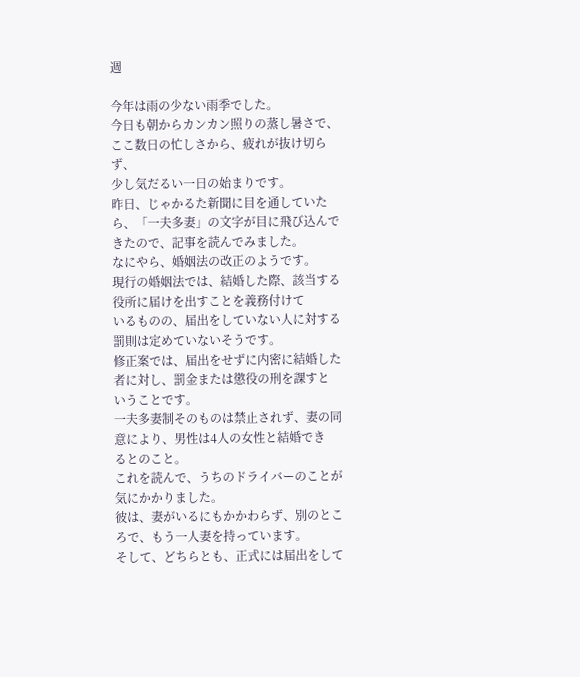週

今年は雨の少ない雨季でした。
今日も朝からカンカン照りの蒸し暑さで、ここ数日の忙しさから、疲れが抜け切らず、
少し気だるい一日の始まりです。
昨日、じゃかるた新聞に目を通していたら、「一夫多妻」の文字が目に飛び込んで
きたので、記事を読んでみました。
なにやら、婚姻法の改正のようです。
現行の婚姻法では、結婚した際、該当する役所に届けを出すことを義務付けて
いるものの、届出をしていない人に対する罰則は定めていないそうです。
修正案では、届出をせずに内密に結婚した者に対し、罰金または懲役の刑を課すと
いうことです。
一夫多妻制そのものは禁止されず、妻の同意により、男性は4人の女性と結婚でき
るとのこと。
これを読んで、うちのドライバーのことが気にかかりました。
彼は、妻がいるにもかかわらず、別のところで、もう一人妻を持っています。
そして、どちらとも、正式には届出をして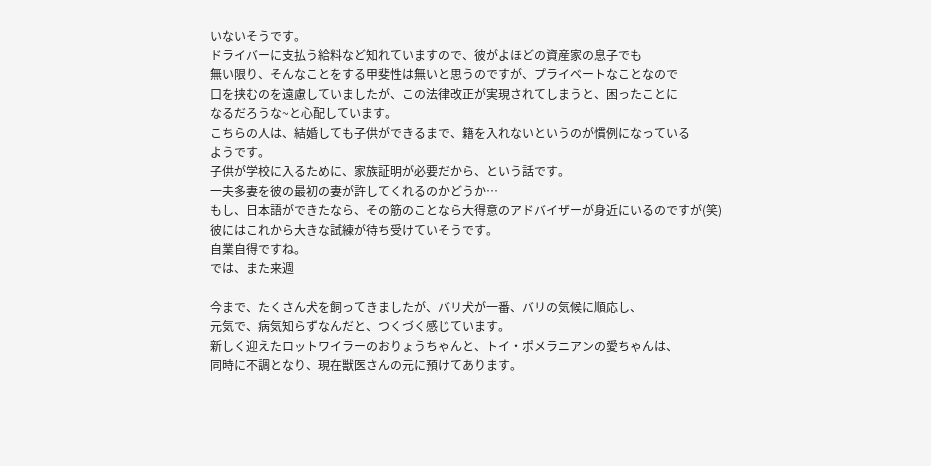いないそうです。
ドライバーに支払う給料など知れていますので、彼がよほどの資産家の息子でも
無い限り、そんなことをする甲斐性は無いと思うのですが、プライベートなことなので
口を挟むのを遠慮していましたが、この法律改正が実現されてしまうと、困ったことに
なるだろうな~と心配しています。
こちらの人は、結婚しても子供ができるまで、籍を入れないというのが慣例になっている
ようです。
子供が学校に入るために、家族証明が必要だから、という話です。
一夫多妻を彼の最初の妻が許してくれるのかどうか…
もし、日本語ができたなら、その筋のことなら大得意のアドバイザーが身近にいるのですが(笑)
彼にはこれから大きな試練が待ち受けていそうです。
自業自得ですね。
では、また来週

今まで、たくさん犬を飼ってきましたが、バリ犬が一番、バリの気候に順応し、
元気で、病気知らずなんだと、つくづく感じています。
新しく迎えたロットワイラーのおりょうちゃんと、トイ・ポメラニアンの愛ちゃんは、
同時に不調となり、現在獣医さんの元に預けてあります。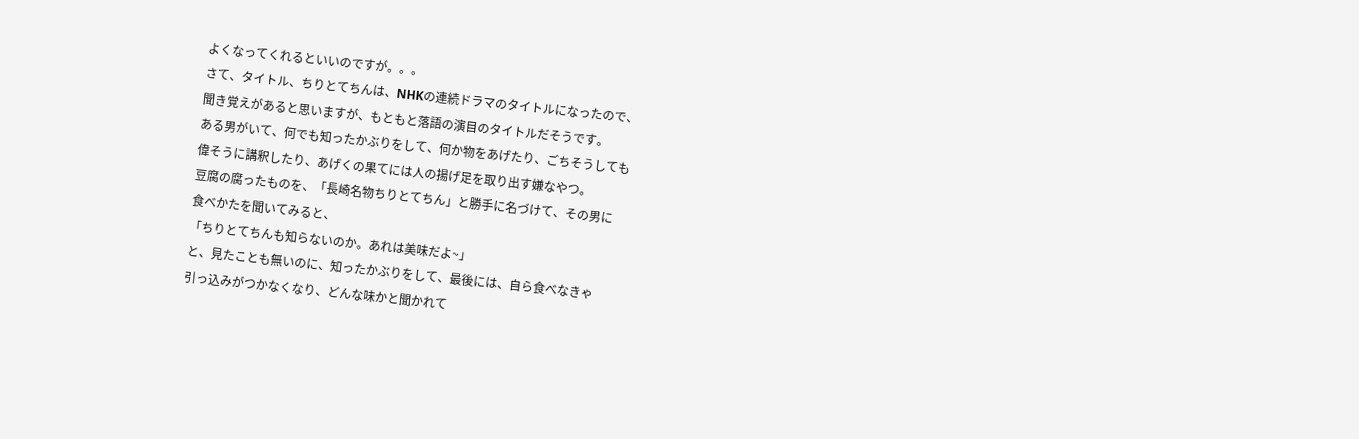よくなってくれるといいのですが。。。
さて、タイトル、ちりとてちんは、NHKの連続ドラマのタイトルになったので、
聞き覚えがあると思いますが、もともと落語の演目のタイトルだそうです。
ある男がいて、何でも知ったかぶりをして、何か物をあげたり、ごちそうしても
偉そうに講釈したり、あげくの果てには人の揚げ足を取り出す嫌なやつ。
豆腐の腐ったものを、「長崎名物ちりとてちん」と勝手に名づけて、その男に
食べかたを聞いてみると、
「ちりとてちんも知らないのか。あれは美味だよ~」
と、見たことも無いのに、知ったかぶりをして、最後には、自ら食べなきゃ
引っ込みがつかなくなり、どんな味かと聞かれて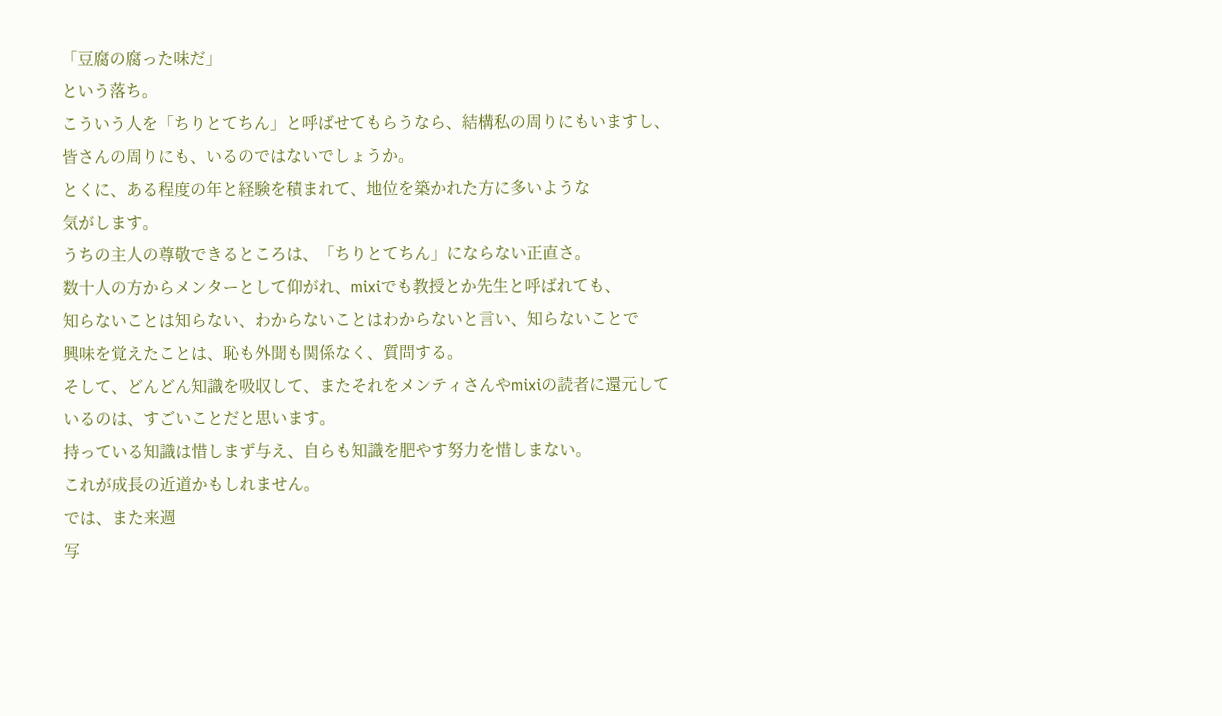「豆腐の腐った味だ」
という落ち。
こういう人を「ちりとてちん」と呼ばせてもらうなら、結構私の周りにもいますし、
皆さんの周りにも、いるのではないでしょうか。
とくに、ある程度の年と経験を積まれて、地位を築かれた方に多いような
気がします。
うちの主人の尊敬できるところは、「ちりとてちん」にならない正直さ。
数十人の方からメンターとして仰がれ、mixiでも教授とか先生と呼ばれても、
知らないことは知らない、わからないことはわからないと言い、知らないことで
興味を覚えたことは、恥も外聞も関係なく、質問する。
そして、どんどん知識を吸収して、またそれをメンティさんやmixiの読者に還元して
いるのは、すごいことだと思います。
持っている知識は惜しまず与え、自らも知識を肥やす努力を惜しまない。
これが成長の近道かもしれません。
では、また来週
写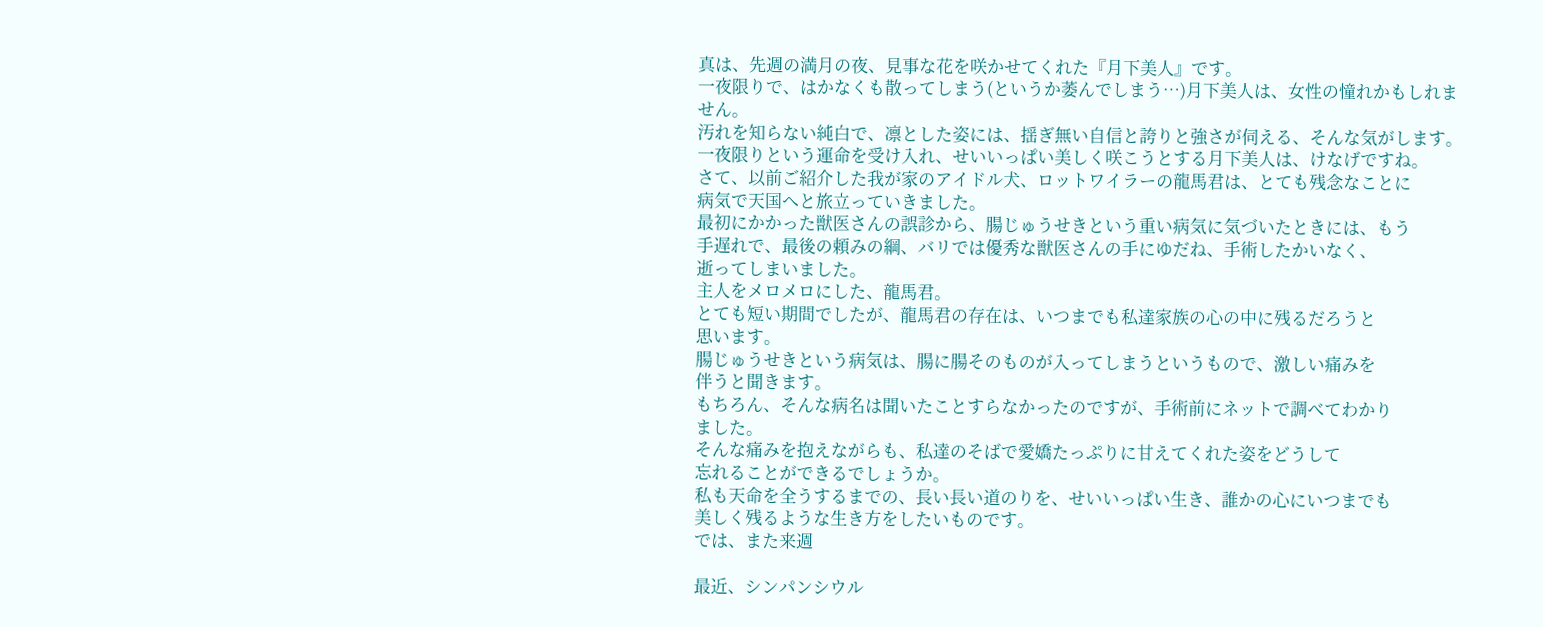真は、先週の満月の夜、見事な花を咲かせてくれた『月下美人』です。
一夜限りで、はかなくも散ってしまう(というか萎んでしまう…)月下美人は、女性の憧れかもしれません。
汚れを知らない純白で、凛とした姿には、揺ぎ無い自信と誇りと強さが伺える、そんな気がします。
一夜限りという運命を受け入れ、せいいっぱい美しく咲こうとする月下美人は、けなげですね。
さて、以前ご紹介した我が家のアイドル犬、ロットワイラーの龍馬君は、とても残念なことに
病気で天国へと旅立っていきました。
最初にかかった獣医さんの誤診から、腸じゅうせきという重い病気に気づいたときには、もう
手遅れで、最後の頼みの綱、バリでは優秀な獣医さんの手にゆだね、手術したかいなく、
逝ってしまいました。
主人をメロメロにした、龍馬君。
とても短い期間でしたが、龍馬君の存在は、いつまでも私達家族の心の中に残るだろうと
思います。
腸じゅうせきという病気は、腸に腸そのものが入ってしまうというもので、激しい痛みを
伴うと聞きます。
もちろん、そんな病名は聞いたことすらなかったのですが、手術前にネットで調べてわかり
ました。
そんな痛みを抱えながらも、私達のそばで愛嬌たっぷりに甘えてくれた姿をどうして
忘れることができるでしょうか。
私も天命を全うするまでの、長い長い道のりを、せいいっぱい生き、誰かの心にいつまでも
美しく残るような生き方をしたいものです。
では、また来週

最近、シンパンシウル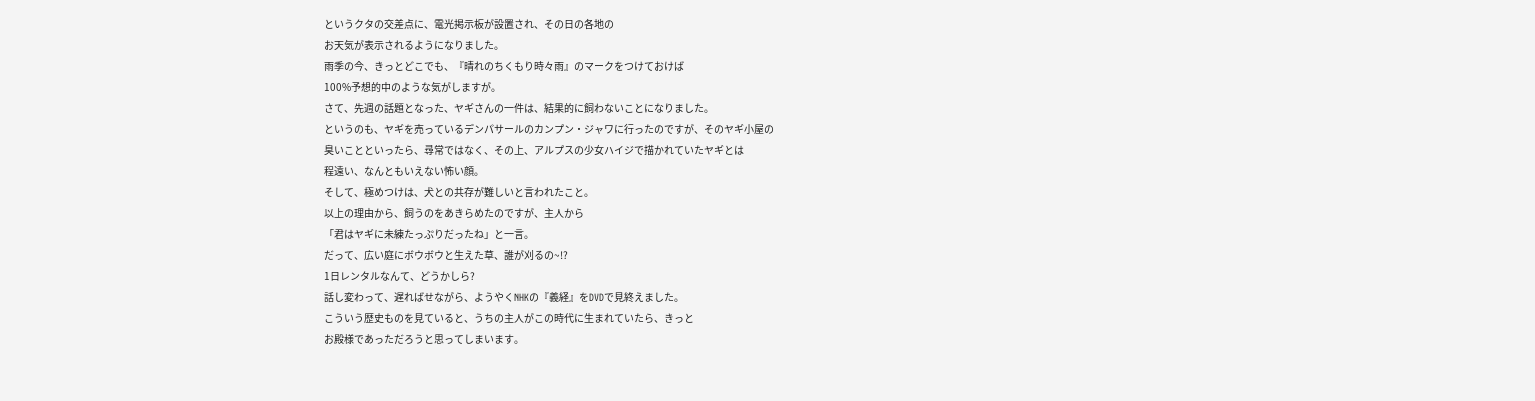というクタの交差点に、電光掲示板が設置され、その日の各地の
お天気が表示されるようになりました。
雨季の今、きっとどこでも、『晴れのちくもり時々雨』のマークをつけておけば
100%予想的中のような気がしますが。
さて、先週の話題となった、ヤギさんの一件は、結果的に飼わないことになりました。
というのも、ヤギを売っているデンパサールのカンプン・ジャワに行ったのですが、そのヤギ小屋の
臭いことといったら、尋常ではなく、その上、アルプスの少女ハイジで描かれていたヤギとは
程遠い、なんともいえない怖い顔。
そして、極めつけは、犬との共存が難しいと言われたこと。
以上の理由から、飼うのをあきらめたのですが、主人から
「君はヤギに未練たっぷりだったね」と一言。
だって、広い庭にボウボウと生えた草、誰が刈るの~!?
1日レンタルなんて、どうかしら?
話し変わって、遅ればせながら、ようやくNHKの『義経』をDVDで見終えました。
こういう歴史ものを見ていると、うちの主人がこの時代に生まれていたら、きっと
お殿様であっただろうと思ってしまいます。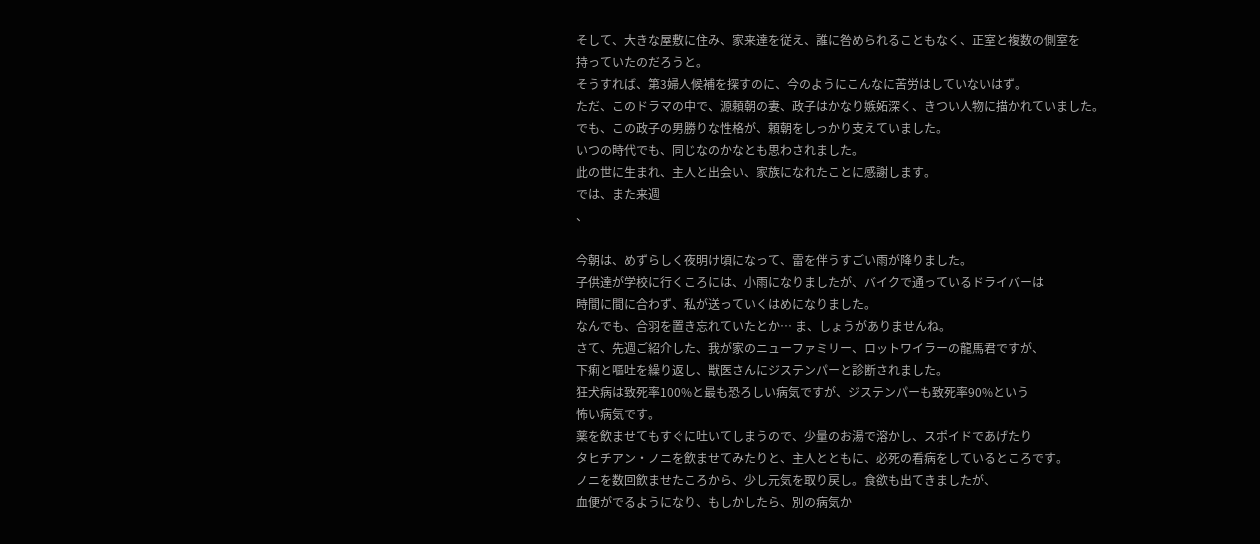そして、大きな屋敷に住み、家来達を従え、誰に咎められることもなく、正室と複数の側室を
持っていたのだろうと。
そうすれば、第3婦人候補を探すのに、今のようにこんなに苦労はしていないはず。
ただ、このドラマの中で、源頼朝の妻、政子はかなり嫉妬深く、きつい人物に描かれていました。
でも、この政子の男勝りな性格が、頼朝をしっかり支えていました。
いつの時代でも、同じなのかなとも思わされました。
此の世に生まれ、主人と出会い、家族になれたことに感謝します。
では、また来週
、

今朝は、めずらしく夜明け頃になって、雷を伴うすごい雨が降りました。
子供達が学校に行くころには、小雨になりましたが、バイクで通っているドライバーは
時間に間に合わず、私が送っていくはめになりました。
なんでも、合羽を置き忘れていたとか… ま、しょうがありませんね。
さて、先週ご紹介した、我が家のニューファミリー、ロットワイラーの龍馬君ですが、
下痢と嘔吐を繰り返し、獣医さんにジステンパーと診断されました。
狂犬病は致死率100%と最も恐ろしい病気ですが、ジステンパーも致死率90%という
怖い病気です。
薬を飲ませてもすぐに吐いてしまうので、少量のお湯で溶かし、スポイドであげたり
タヒチアン・ノニを飲ませてみたりと、主人とともに、必死の看病をしているところです。
ノニを数回飲ませたころから、少し元気を取り戻し。食欲も出てきましたが、
血便がでるようになり、もしかしたら、別の病気か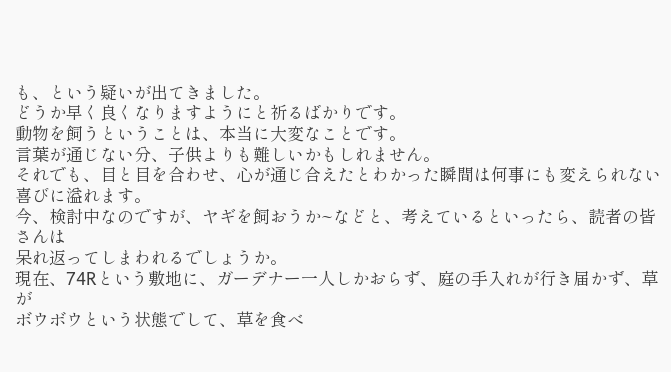も、という疑いが出てきました。
どうか早く良くなりますようにと祈るばかりです。
動物を飼うということは、本当に大変なことです。
言葉が通じない分、子供よりも難しいかもしれません。
それでも、目と目を合わせ、心が通じ合えたとわかった瞬間は何事にも変えられない
喜びに溢れます。
今、検討中なのですが、ヤギを飼おうか~などと、考えているといったら、読者の皆さんは
呆れ返ってしまわれるでしょうか。
現在、74Rという敷地に、ガーデナー一人しかおらず、庭の手入れが行き届かず、草が
ボウボウという状態でして、草を食べ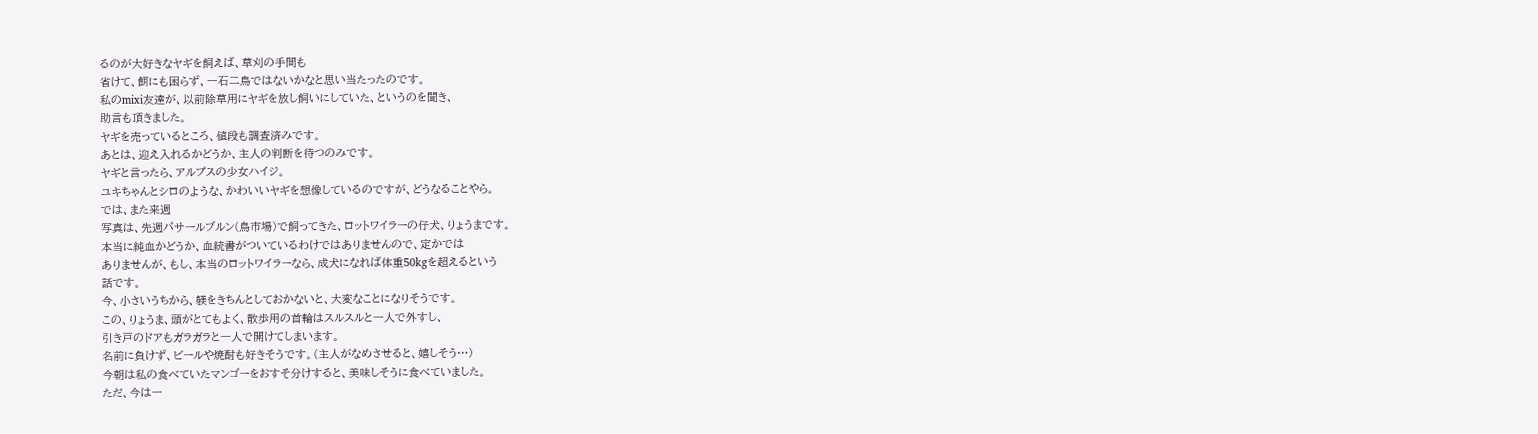るのが大好きなヤギを飼えば、草刈の手間も
省けて、餌にも困らず、一石二鳥ではないかなと思い当たったのです。
私のmixi友達が、以前除草用にヤギを放し飼いにしていた、というのを聞き、
助言も頂きました。
ヤギを売っているところ、値段も調査済みです。
あとは、迎え入れるかどうか、主人の判断を待つのみです。
ヤギと言ったら、アルプスの少女ハイジ。
ユキちゃんとシロのような、かわいいヤギを想像しているのですが、どうなることやら。
では、また来週
写真は、先週パサールブルン(鳥市場)で飼ってきた、ロットワイラーの仔犬、りょうまです。
本当に純血かどうか、血統書がついているわけではありませんので、定かでは
ありませんが、もし、本当のロットワイラーなら、成犬になれば体重50kgを超えるという
話です。
今、小さいうちから、躾をきちんとしておかないと、大変なことになりそうです。
この、りょうま、頭がとてもよく、散歩用の首輪はスルスルと一人で外すし、
引き戸のドアもガラガラと一人で開けてしまいます。
名前に負けず、ビールや焼酎も好きそうです。(主人がなめさせると、嬉しそう…)
今朝は私の食べていたマンゴーをおすそ分けすると、美味しそうに食べていました。
ただ、今は一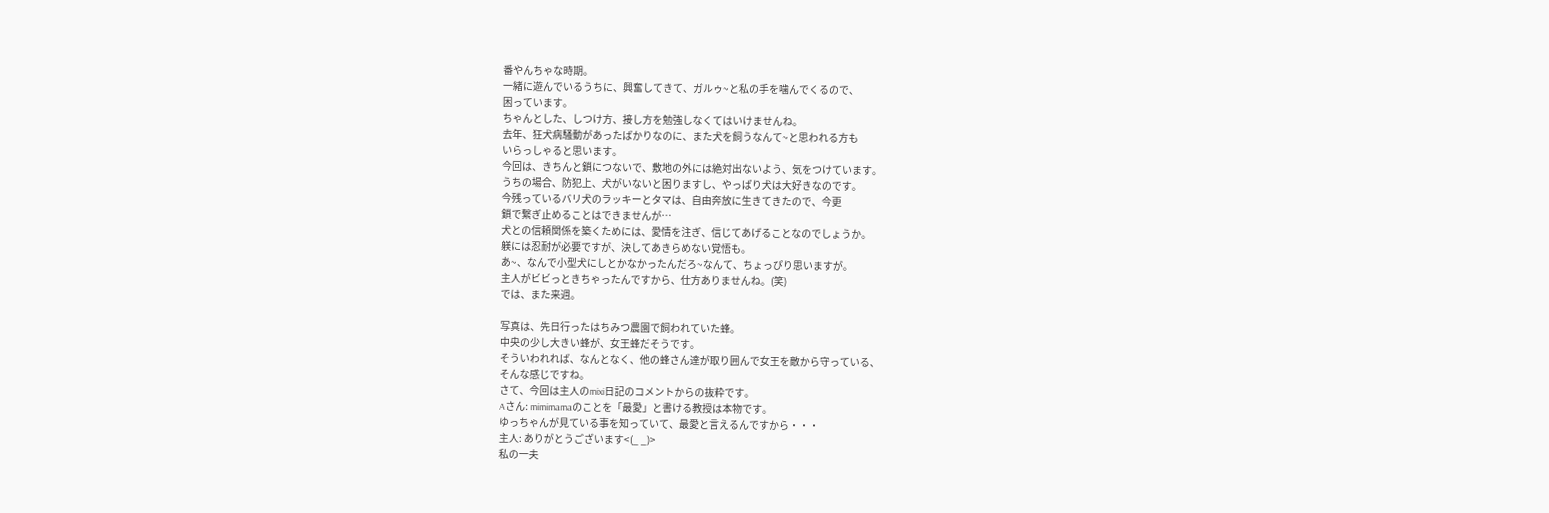番やんちゃな時期。
一緒に遊んでいるうちに、興奮してきて、ガルゥ~と私の手を噛んでくるので、
困っています。
ちゃんとした、しつけ方、接し方を勉強しなくてはいけませんね。
去年、狂犬病騒動があったばかりなのに、また犬を飼うなんて~と思われる方も
いらっしゃると思います。
今回は、きちんと鎖につないで、敷地の外には絶対出ないよう、気をつけています。
うちの場合、防犯上、犬がいないと困りますし、やっぱり犬は大好きなのです。
今残っているバリ犬のラッキーとタマは、自由奔放に生きてきたので、今更
鎖で繋ぎ止めることはできませんが…
犬との信頼関係を築くためには、愛情を注ぎ、信じてあげることなのでしょうか。
躾には忍耐が必要ですが、決してあきらめない覚悟も。
あ~、なんで小型犬にしとかなかったんだろ~なんて、ちょっぴり思いますが。
主人がビビっときちゃったんですから、仕方ありませんね。(笑)
では、また来週。

写真は、先日行ったはちみつ農園で飼われていた蜂。
中央の少し大きい蜂が、女王蜂だそうです。
そういわれれば、なんとなく、他の蜂さん達が取り囲んで女王を敵から守っている、
そんな感じですね。
さて、今回は主人のmixi日記のコメントからの抜粋です。
Aさん: mimimamaのことを「最愛」と書ける教授は本物です。
ゆっちゃんが見ている事を知っていて、最愛と言えるんですから・・・
主人: ありがとうございます<(_ _)>
私の一夫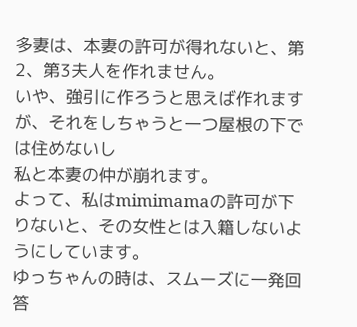多妻は、本妻の許可が得れないと、第2、第3夫人を作れません。
いや、強引に作ろうと思えば作れますが、それをしちゃうと一つ屋根の下では住めないし
私と本妻の仲が崩れます。
よって、私はmimimamaの許可が下りないと、その女性とは入籍しないようにしています。
ゆっちゃんの時は、スムーズに一発回答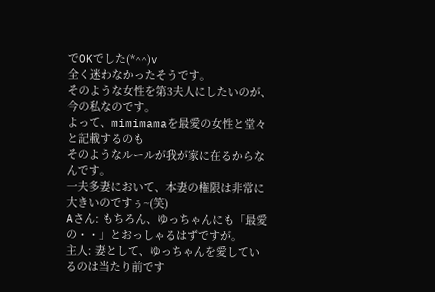でOKでした(*^^)v
全く迷わなかったそうです。
そのような女性を第3夫人にしたいのが、今の私なのです。
よって、mimimamaを最愛の女性と堂々と記載するのも
そのようなルールが我が家に在るからなんです。
一夫多妻において、本妻の権限は非常に大きいのですぅ~(笑)
Aさん: もちろん、ゆっちゃんにも「最愛の・・」とおっしゃるはずですが。
主人: 妻として、ゆっちゃんを愛しているのは当たり前です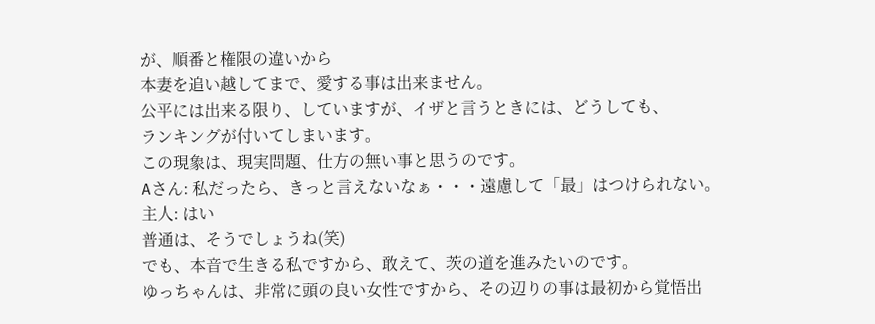が、順番と権限の違いから
本妻を追い越してまで、愛する事は出来ません。
公平には出来る限り、していますが、イザと言うときには、どうしても、
ランキングが付いてしまいます。
この現象は、現実問題、仕方の無い事と思うのです。
Aさん: 私だったら、きっと言えないなぁ・・・遠慮して「最」はつけられない。
主人: はい
普通は、そうでしょうね(笑)
でも、本音で生きる私ですから、敢えて、茨の道を進みたいのです。
ゆっちゃんは、非常に頭の良い女性ですから、その辺りの事は最初から覚悟出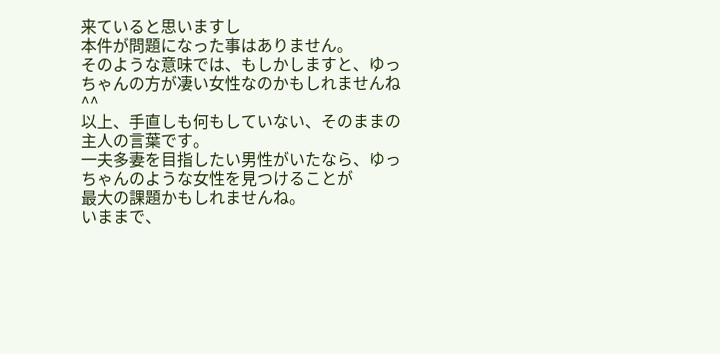来ていると思いますし
本件が問題になった事はありません。
そのような意味では、もしかしますと、ゆっちゃんの方が凄い女性なのかもしれませんね^^
以上、手直しも何もしていない、そのままの主人の言葉です。
一夫多妻を目指したい男性がいたなら、ゆっちゃんのような女性を見つけることが
最大の課題かもしれませんね。
いままで、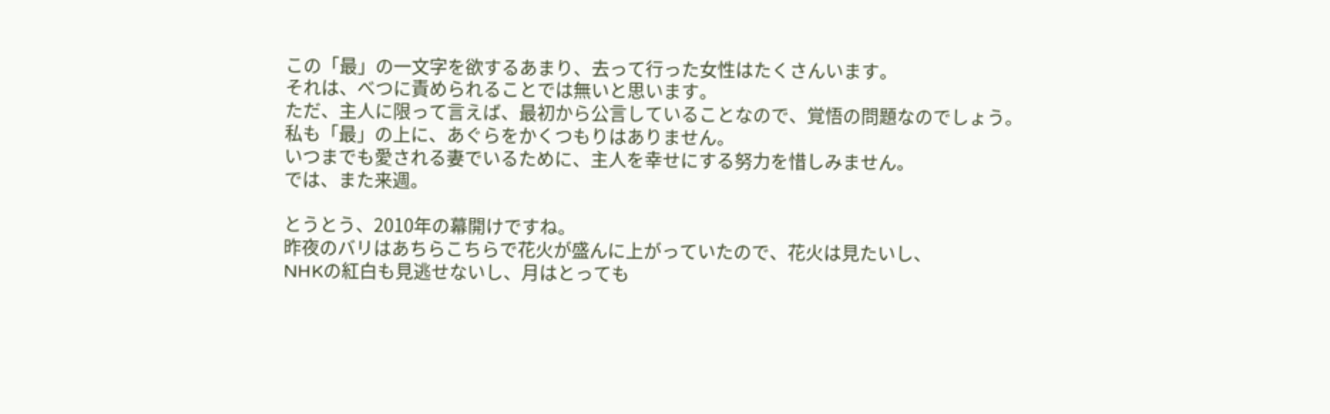この「最」の一文字を欲するあまり、去って行った女性はたくさんいます。
それは、べつに責められることでは無いと思います。
ただ、主人に限って言えば、最初から公言していることなので、覚悟の問題なのでしょう。
私も「最」の上に、あぐらをかくつもりはありません。
いつまでも愛される妻でいるために、主人を幸せにする努力を惜しみません。
では、また来週。

とうとう、2010年の幕開けですね。
昨夜のバリはあちらこちらで花火が盛んに上がっていたので、花火は見たいし、
NHKの紅白も見逃せないし、月はとっても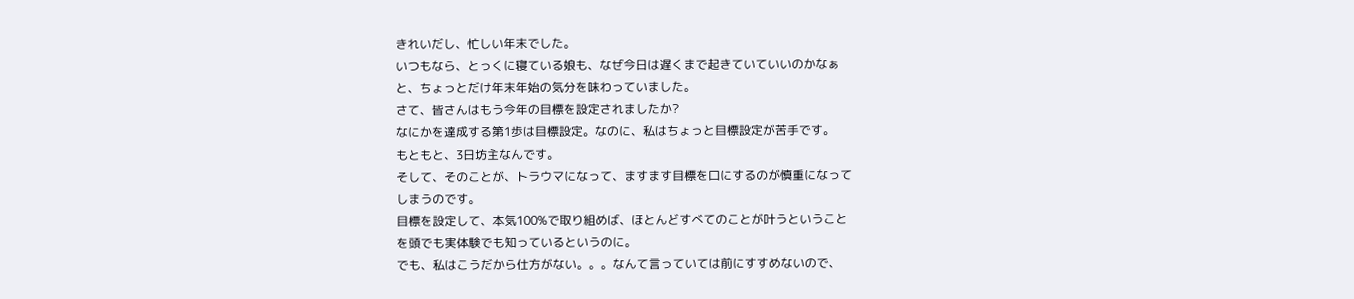きれいだし、忙しい年末でした。
いつもなら、とっくに寝ている娘も、なぜ今日は遅くまで起きていていいのかなぁ
と、ちょっとだけ年末年始の気分を味わっていました。
さて、皆さんはもう今年の目標を設定されましたか?
なにかを達成する第1歩は目標設定。なのに、私はちょっと目標設定が苦手です。
もともと、3日坊主なんです。
そして、そのことが、トラウマになって、ますます目標を口にするのが慎重になって
しまうのです。
目標を設定して、本気100%で取り組めば、ほとんどすべてのことが叶うということ
を頭でも実体験でも知っているというのに。
でも、私はこうだから仕方がない。。。なんて言っていては前にすすめないので、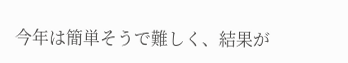今年は簡単そうで難しく、結果が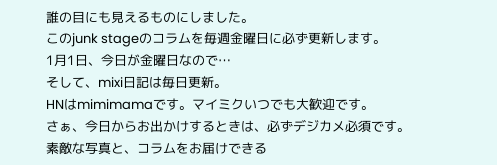誰の目にも見えるものにしました。
このjunk stageのコラムを毎週金曜日に必ず更新します。
1月1日、今日が金曜日なので…
そして、mixi日記は毎日更新。
HNはmimimamaです。マイミクいつでも大歓迎です。
さぁ、今日からお出かけするときは、必ずデジカメ必須です。
素敵な写真と、コラムをお届けできる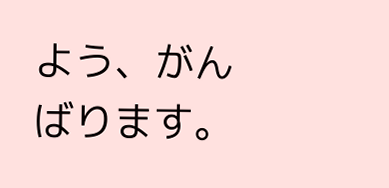よう、がんばります。